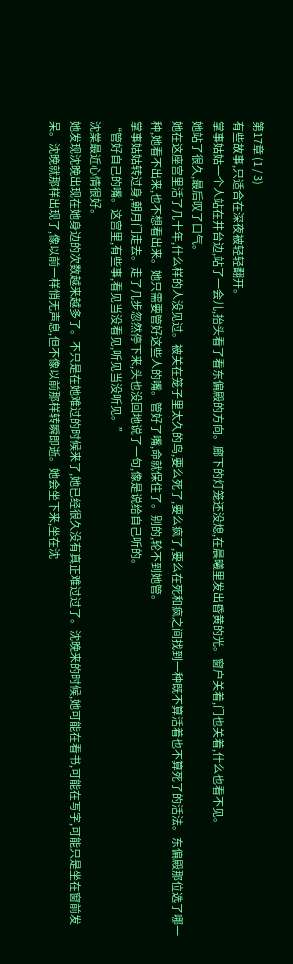第17章 (1 / 3)
有些故事,只适合在深夜被轻轻翻开。
掌事姑姑一个人站在井台边,站了一会儿,抬头看了看东偏殿的方向。廊下的灯笼还没熄,在晨曦里发出昏黄的光。窗户关着,门也关着,什么也看不见。
她站了很久,最后叹了口气。
她在这座宫里活了几十年,什么样的人没见过。被关在笼子里太久的鸟,要么死了,要么疯了,要么在死和疯之间找到一种既不算活着也不算死了的活法。东偏殿那位选了哪一种,她看不出来,也不想看出来。她只需要管好这些人的嘴。管好了嘴,命就保住了。别的,轮不到她管。
掌事姑姑转过身,朝月门走去。走了几步忽然停下来,头也没回地说了一句,像是说给自己听的。
“管好自己的嘴。这宫里,有些事,看见当没看见,听见当没听见。”
沈棠最近心情很好。
她发现沈晚出现在她身边的次数越来越多了。不只是在她难过的时候来了,她已经很久没有真正难过过了。沈晚来的时候,她可能在看书,可能在写字,可能只是坐在窗前发呆。沈晚就那样出现了,像以前一样悄无声息,但不像以前那样转瞬即逝。她会坐下来,坐在沈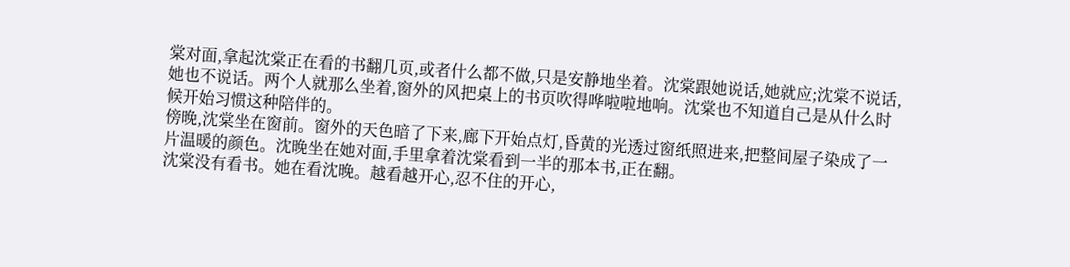棠对面,拿起沈棠正在看的书翻几页,或者什么都不做,只是安静地坐着。沈棠跟她说话,她就应;沈棠不说话,她也不说话。两个人就那么坐着,窗外的风把桌上的书页吹得哗啦啦地响。沈棠也不知道自己是从什么时候开始习惯这种陪伴的。
傍晚,沈棠坐在窗前。窗外的天色暗了下来,廊下开始点灯,昏黄的光透过窗纸照进来,把整间屋子染成了一片温暖的颜色。沈晚坐在她对面,手里拿着沈棠看到一半的那本书,正在翻。
沈棠没有看书。她在看沈晚。越看越开心,忍不住的开心,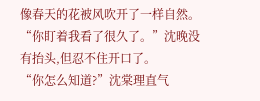像春天的花被风吹开了一样自然。
“你盯着我看了很久了。”沈晚没有抬头,但忍不住开口了。
“你怎么知道?”沈棠理直气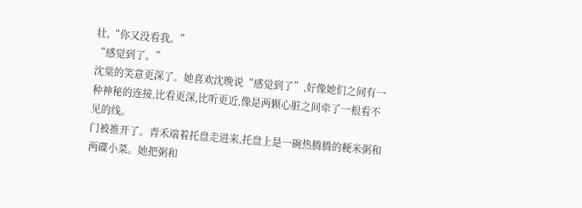壮,“你又没看我。”
“感觉到了。”
沈棠的笑意更深了。她喜欢沈晚说“感觉到了”,好像她们之间有一种神秘的连接,比看更深,比听更近,像是两颗心脏之间牵了一根看不见的线。
门被推开了。青禾端着托盘走进来,托盘上是一碗热腾腾的粳米粥和两碟小菜。她把粥和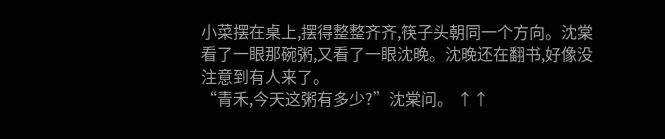小菜摆在桌上,摆得整整齐齐,筷子头朝同一个方向。沈棠看了一眼那碗粥,又看了一眼沈晚。沈晚还在翻书,好像没注意到有人来了。
“青禾,今天这粥有多少?”沈棠问。 ↑↑